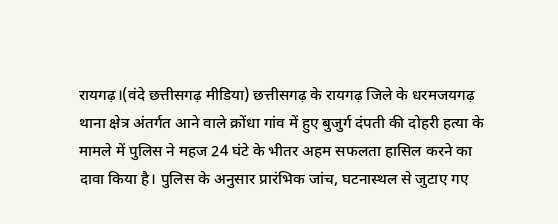रायगढ़।(वंदे छत्तीसगढ़ मीडिया) छत्तीसगढ़ के रायगढ़ जिले के धरमजयगढ़ थाना क्षेत्र अंतर्गत आने वाले क्रोंधा गांव में हुए बुजुर्ग दंपती की दोहरी हत्या के मामले में पुलिस ने महज 24 घंटे के भीतर अहम सफलता हासिल करने का दावा किया है। पुलिस के अनुसार प्रारंभिक जांच, घटनास्थल से जुटाए गए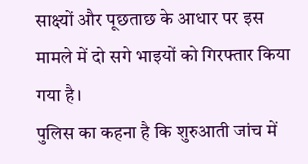साक्ष्यों और पूछताछ के आधार पर इस मामले में दो सगे भाइयों को गिरफ्तार किया गया है।
पुलिस का कहना है कि शुरुआती जांच में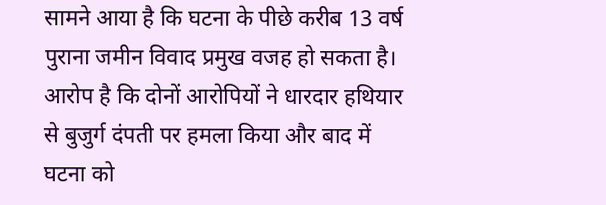सामने आया है कि घटना के पीछे करीब 13 वर्ष पुराना जमीन विवाद प्रमुख वजह हो सकता है। आरोप है कि दोनों आरोपियों ने धारदार हथियार से बुजुर्ग दंपती पर हमला किया और बाद में घटना को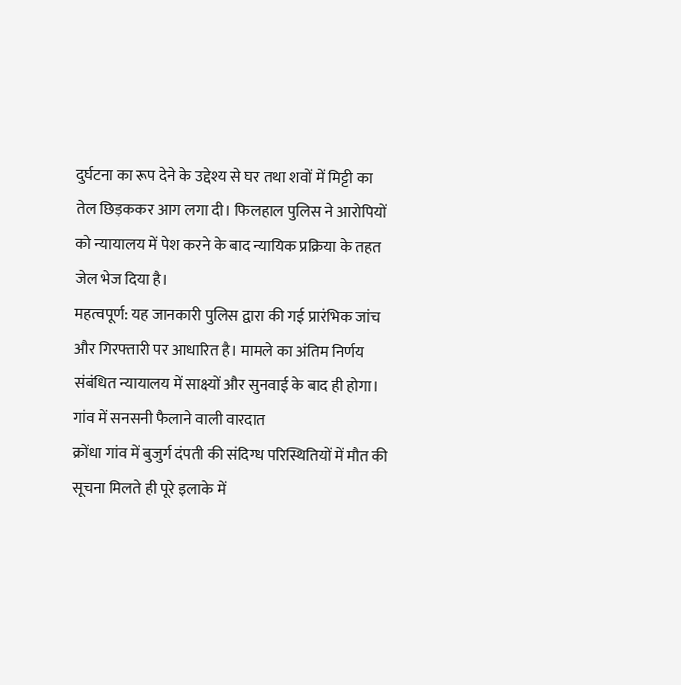दुर्घटना का रूप देने के उद्देश्य से घर तथा शवों में मिट्टी का तेल छिड़ककर आग लगा दी। फिलहाल पुलिस ने आरोपियों को न्यायालय में पेश करने के बाद न्यायिक प्रक्रिया के तहत जेल भेज दिया है।
महत्वपूर्ण: यह जानकारी पुलिस द्वारा की गई प्रारंभिक जांच और गिरफ्तारी पर आधारित है। मामले का अंतिम निर्णय संबंधित न्यायालय में साक्ष्यों और सुनवाई के बाद ही होगा।
गांव में सनसनी फैलाने वाली वारदात
क्रोंधा गांव में बुजुर्ग दंपती की संदिग्ध परिस्थितियों में मौत की सूचना मिलते ही पूरे इलाके में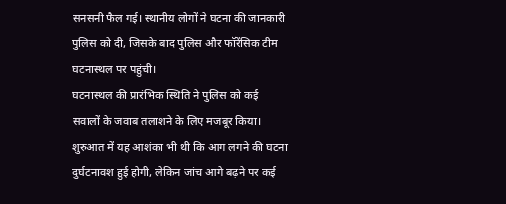सनसनी फैल गई। स्थानीय लोगों ने घटना की जानकारी पुलिस को दी, जिसके बाद पुलिस और फॉरेंसिक टीम घटनास्थल पर पहुंची।
घटनास्थल की प्रारंभिक स्थिति ने पुलिस को कई सवालों के जवाब तलाशने के लिए मजबूर किया। शुरुआत में यह आशंका भी थी कि आग लगने की घटना दुर्घटनावश हुई होगी, लेकिन जांच आगे बढ़ने पर कई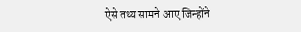ऐसे तथ्य सामने आए जिन्होंने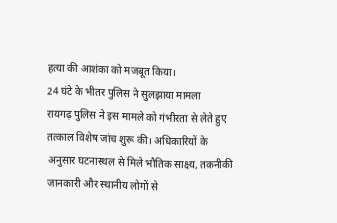हत्या की आशंका को मजबूत किया।
24 घंटे के भीतर पुलिस ने सुलझाया मामला
रायगढ़ पुलिस ने इस मामले को गंभीरता से लेते हुए तत्काल विशेष जांच शुरू की। अधिकारियों के अनुसार घटनास्थल से मिले भौतिक साक्ष्य, तकनीकी जानकारी और स्थानीय लोगों से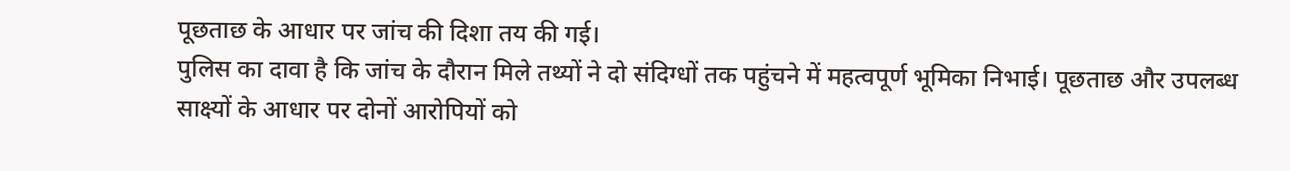पूछताछ के आधार पर जांच की दिशा तय की गई।
पुलिस का दावा है कि जांच के दौरान मिले तथ्यों ने दो संदिग्धों तक पहुंचने में महत्वपूर्ण भूमिका निभाई। पूछताछ और उपलब्ध साक्ष्यों के आधार पर दोनों आरोपियों को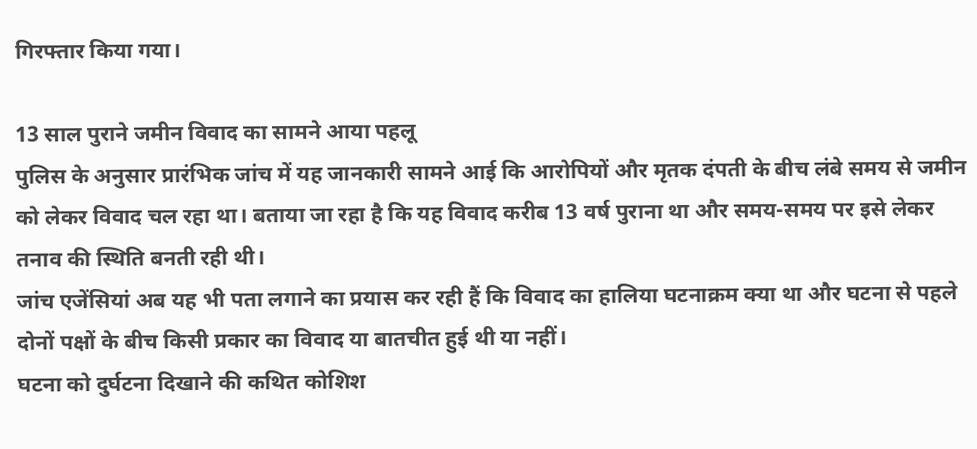गिरफ्तार किया गया।

13 साल पुराने जमीन विवाद का सामने आया पहलू
पुलिस के अनुसार प्रारंभिक जांच में यह जानकारी सामने आई कि आरोपियों और मृतक दंपती के बीच लंबे समय से जमीन को लेकर विवाद चल रहा था। बताया जा रहा है कि यह विवाद करीब 13 वर्ष पुराना था और समय-समय पर इसे लेकर तनाव की स्थिति बनती रही थी।
जांच एजेंसियां अब यह भी पता लगाने का प्रयास कर रही हैं कि विवाद का हालिया घटनाक्रम क्या था और घटना से पहले दोनों पक्षों के बीच किसी प्रकार का विवाद या बातचीत हुई थी या नहीं।
घटना को दुर्घटना दिखाने की कथित कोशिश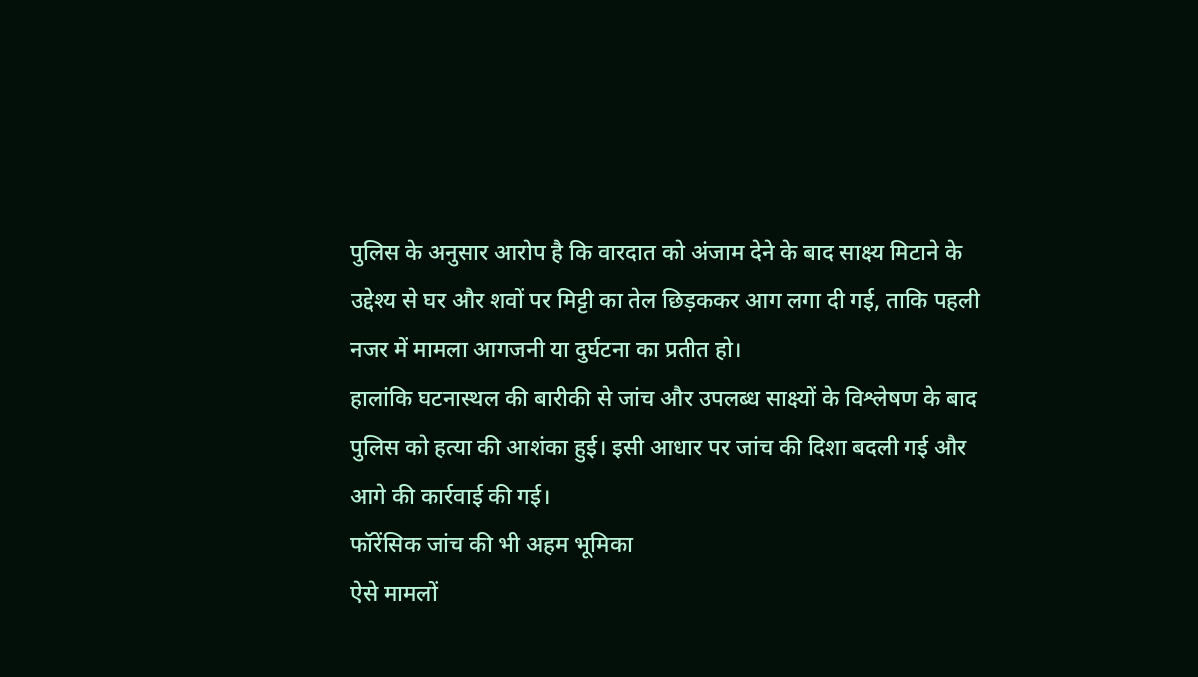पुलिस के अनुसार आरोप है कि वारदात को अंजाम देने के बाद साक्ष्य मिटाने के उद्देश्य से घर और शवों पर मिट्टी का तेल छिड़ककर आग लगा दी गई, ताकि पहली नजर में मामला आगजनी या दुर्घटना का प्रतीत हो।
हालांकि घटनास्थल की बारीकी से जांच और उपलब्ध साक्ष्यों के विश्लेषण के बाद पुलिस को हत्या की आशंका हुई। इसी आधार पर जांच की दिशा बदली गई और आगे की कार्रवाई की गई।
फॉरेंसिक जांच की भी अहम भूमिका
ऐसे मामलों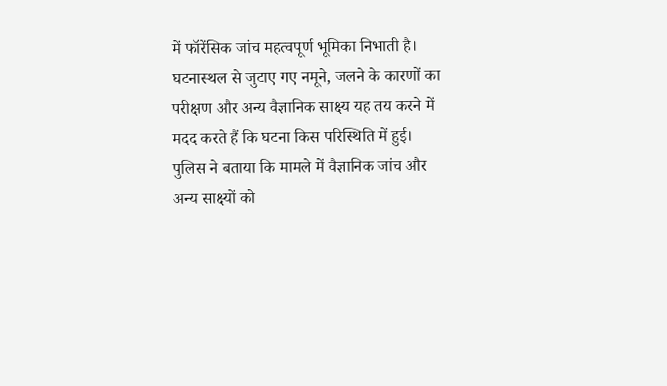में फॉरेंसिक जांच महत्वपूर्ण भूमिका निभाती है। घटनास्थल से जुटाए गए नमूने, जलने के कारणों का परीक्षण और अन्य वैज्ञानिक साक्ष्य यह तय करने में मदद करते हैं कि घटना किस परिस्थिति में हुई।
पुलिस ने बताया कि मामले में वैज्ञानिक जांच और अन्य साक्ष्यों को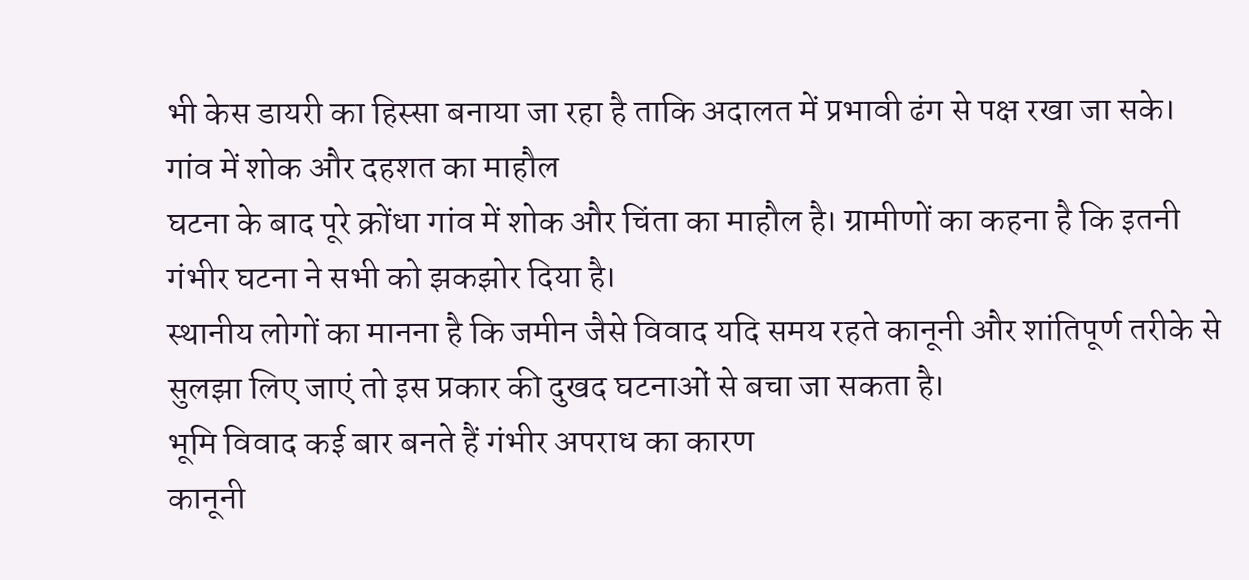भी केस डायरी का हिस्सा बनाया जा रहा है ताकि अदालत में प्रभावी ढंग से पक्ष रखा जा सके।
गांव में शोक और दहशत का माहौल
घटना के बाद पूरे क्रोंधा गांव में शोक और चिंता का माहौल है। ग्रामीणों का कहना है कि इतनी गंभीर घटना ने सभी को झकझोर दिया है।
स्थानीय लोगों का मानना है कि जमीन जैसे विवाद यदि समय रहते कानूनी और शांतिपूर्ण तरीके से सुलझा लिए जाएं तो इस प्रकार की दुखद घटनाओं से बचा जा सकता है।
भूमि विवाद कई बार बनते हैं गंभीर अपराध का कारण
कानूनी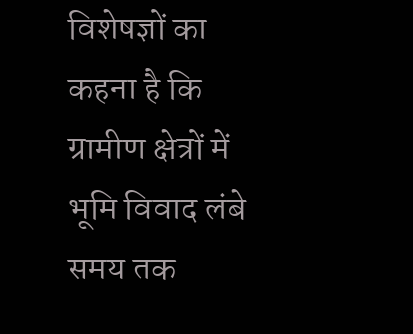विशेषज्ञों का कहना है कि ग्रामीण क्षेत्रों में भूमि विवाद लंबे समय तक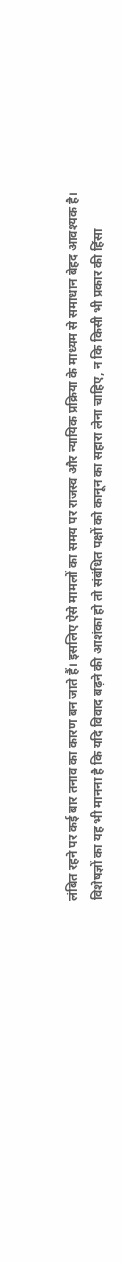लंबित रहने पर कई बार तनाव का कारण बन जाते हैं। इसलिए ऐसे मामलों का समय पर राजस्व और न्यायिक प्रक्रिया के माध्यम से समाधान बेहद आवश्यक है।
विशेषज्ञों का यह भी मानना है कि यदि विवाद बढ़ने की आशंका हो तो संबंधित पक्षों को कानून का सहारा लेना चाहिए, न कि किसी भी प्रकार की हिंसा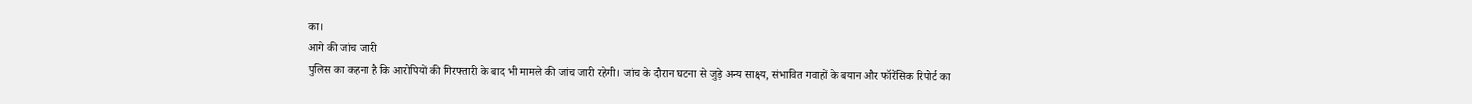का।
आगे की जांच जारी
पुलिस का कहना है कि आरोपियों की गिरफ्तारी के बाद भी मामले की जांच जारी रहेगी। जांच के दौरान घटना से जुड़े अन्य साक्ष्य, संभावित गवाहों के बयान और फॉरेंसिक रिपोर्ट का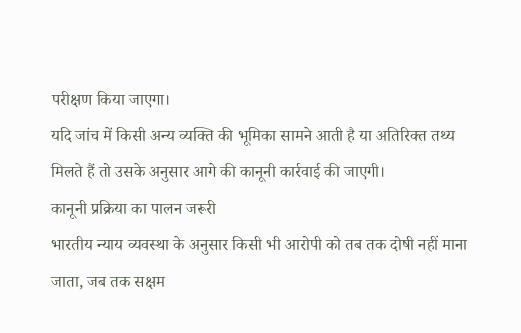परीक्षण किया जाएगा।
यदि जांच में किसी अन्य व्यक्ति की भूमिका सामने आती है या अतिरिक्त तथ्य मिलते हैं तो उसके अनुसार आगे की कानूनी कार्रवाई की जाएगी।
कानूनी प्रक्रिया का पालन जरूरी
भारतीय न्याय व्यवस्था के अनुसार किसी भी आरोपी को तब तक दोषी नहीं माना जाता, जब तक सक्षम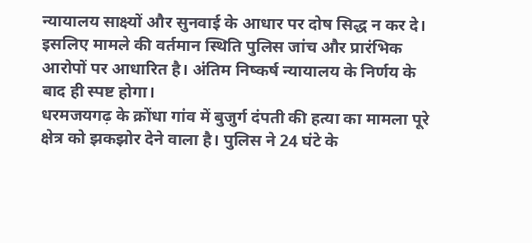न्यायालय साक्ष्यों और सुनवाई के आधार पर दोष सिद्ध न कर दे।
इसलिए मामले की वर्तमान स्थिति पुलिस जांच और प्रारंभिक आरोपों पर आधारित है। अंतिम निष्कर्ष न्यायालय के निर्णय के बाद ही स्पष्ट होगा।
धरमजयगढ़ के क्रोंधा गांव में बुजुर्ग दंपती की हत्या का मामला पूरे क्षेत्र को झकझोर देने वाला है। पुलिस ने 24 घंटे के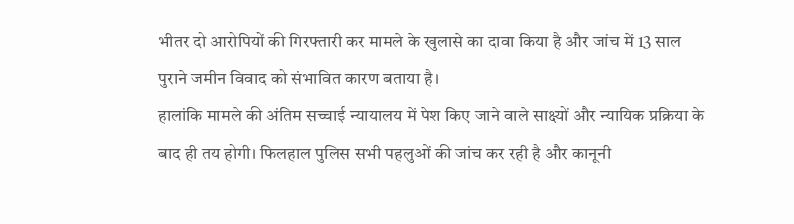भीतर दो आरोपियों की गिरफ्तारी कर मामले के खुलासे का दावा किया है और जांच में 13 साल पुराने जमीन विवाद को संभावित कारण बताया है।
हालांकि मामले की अंतिम सच्चाई न्यायालय में पेश किए जाने वाले साक्ष्यों और न्यायिक प्रक्रिया के बाद ही तय होगी। फिलहाल पुलिस सभी पहलुओं की जांच कर रही है और कानूनी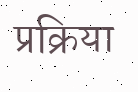प्रक्रिया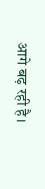आगे बढ़ रही है।